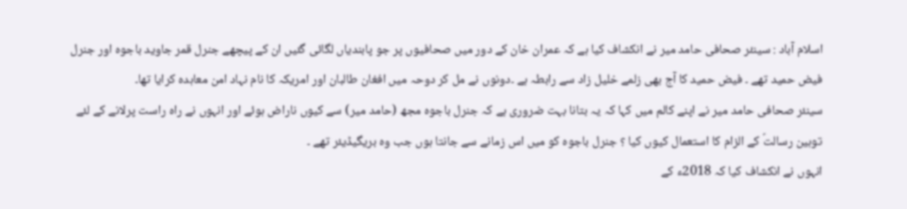اسلام آباد : سینئر صحافی حامد میر نے انکشاف کیا ہے کہ عمران خان کے دور میں صحافیوں پر جو پابندیاں لگائی گئیں ان کے پیچھے جنرل قمر جاوید باجوہ اور جنرل فیض حمید تھے ۔ فیض حمید کا آج بھی زلمے خلیل زاد سے رابطہ ہے ۔دونوں نے مل کر دوحہ میں افغان طالبان اور امریکہ کا نام نہاد امن معاہدہ کرایا تھا۔
سینئر صحافی حامد میر نے اپنے کالم میں کہا کہ یہ بتانا بہت ضروری ہے کہ جنرل باجوہ مجھ (حامد میر) سے کیوں ناراض ہوئے اور انہوں نے راہ راست پرلانے کے لئے توہین رسالتؐ کے الزام کا استعمال کیوں کیا ؟ جنرل باجوہ کو میں اس زمانے سے جانتا ہوں جب وہ بریگیڈیئر تھے ۔
انہوں نے انکشاف کیا کہ 2018ء کے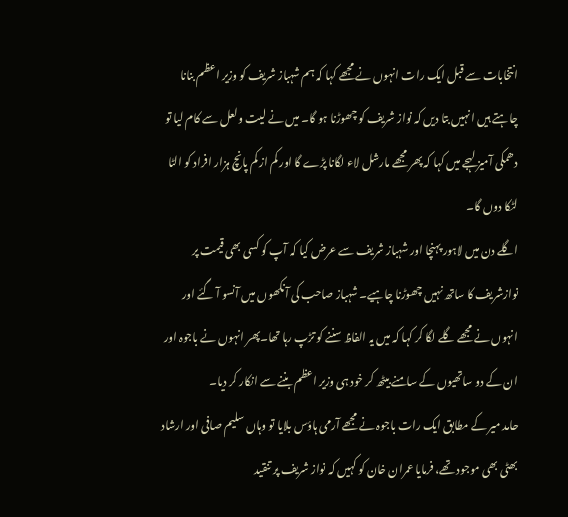انتخابات سے قبل ایک رات انہوں نے مجھے کہا کہ ہم شہباز شریف کو وزیر اعظم بنانا چاہتے ہیں انہیں بتا دیں کہ نواز شریف کو چھوڑنا ہو گا۔ میں نے لیت ولعل سے کام لیا تو دھمکی آمیز لہجے میں کہا کہ پھر مجھے مارشل لاء لگانا پڑے گا اور کم از کم پانچ ہزار افراد کو الٹا لٹکا دوں گا۔
اگلے دن میں لاہور پہنچا اور شہباز شریف سے عرض کیا کہ آپ کو کسی بھی قیمت پر نوازشریف کا ساتھ نہیں چھوڑنا چاہیے۔ شہباز صاحب کی آنکھوں میں آنسو آ گئے اور انہوں نے مجھے گلے لگا کر کہا کہ میں یہ الفاظ سننے کو تڑپ رہا تھا۔پھر انہوں نے باجوہ اور ان کے دو ساتھیوں کے سامنے بیٹھ کر خود ہی وزیر اعظم بننے سے انکار کر دیا۔
حامد میر کے مطابق ایک رات باجوہ نے مجھے آرمی ہاؤس بلایا تو وہاں سلیم صافی اور ارشاد بھٹی بھی موجود تھے، فرمایا عمران خان کو کہیں کہ نواز شریف پر تنقید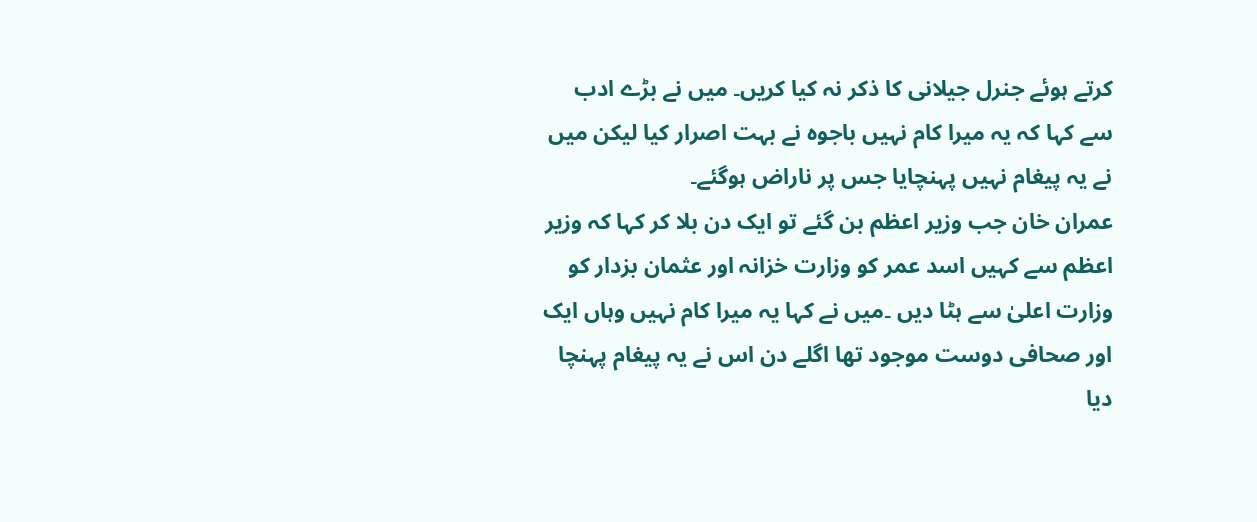کرتے ہوئے جنرل جیلانی کا ذکر نہ کیا کریں۔ میں نے بڑے ادب سے کہا کہ یہ میرا کام نہیں باجوہ نے بہت اصرار کیا لیکن میں نے یہ پیغام نہیں پہنچایا جس پر ناراض ہوگئے۔
عمران خان جب وزیر اعظم بن گئے تو ایک دن بلا کر کہا کہ وزیر اعظم سے کہیں اسد عمر کو وزارت خزانہ اور عثمان بزدار کو وزارت اعلیٰ سے ہٹا دیں ۔میں نے کہا یہ میرا کام نہیں وہاں ایک اور صحافی دوست موجود تھا اگلے دن اس نے یہ پیغام پہنچا دیا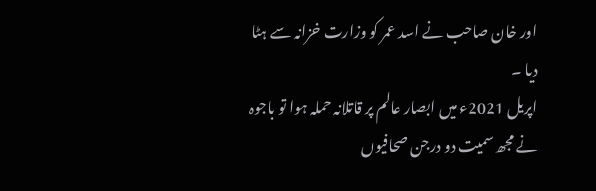اور خان صاحب نے اسد عمر کو وزارت خزانہ سے ہٹا دیا ۔
اپریل 2021ء میں ابصار عالم پر قاتلانہ حملہ ہوا تو باجوہ نے مجھ سمیت دو درجن صحافیوں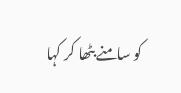کو سامنے بٹھا کر کہا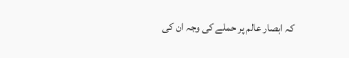کہ ابصار عالم پر حملے کی وجہ ان کی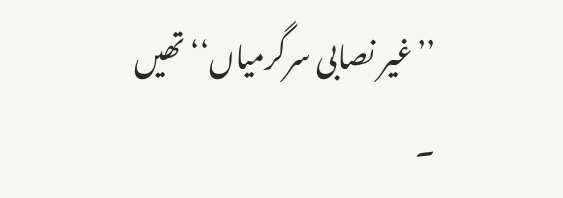’’غیر نصابی سرگرمیاں‘‘ تھیں ۔